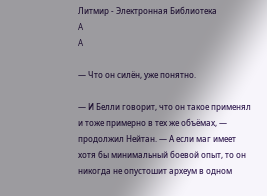Литмир - Электронная Библиотека
A
A

— Что он силён, уже понятно.

— И Белли говорит, что он такое применял и тоже примерно в тех же объёмах, — продолжил Нейтан. — А если маг имеет хотя бы минимальный боевой опыт, то он никогда не опустошит археум в одном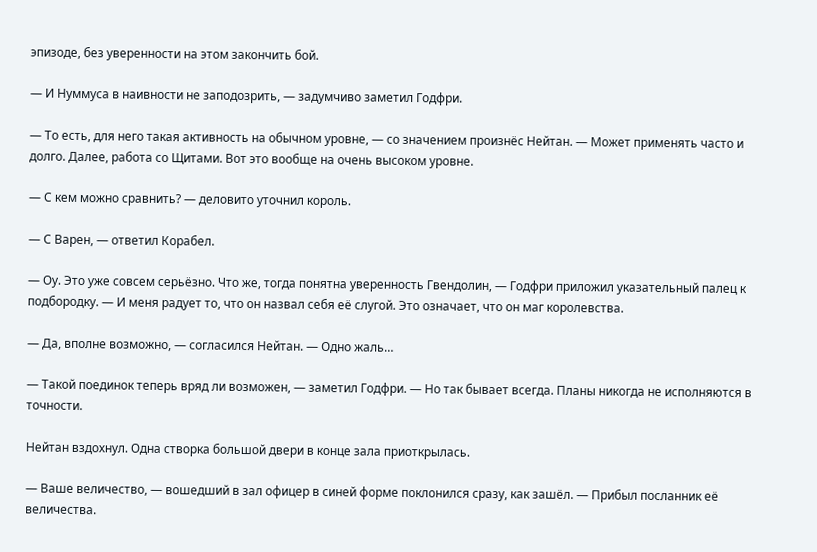эпизоде, без уверенности на этом закончить бой.

— И Нуммуса в наивности не заподозрить, — задумчиво заметил Годфри.

— То есть, для него такая активность на обычном уровне, — со значением произнёс Нейтан. — Может применять часто и долго. Далее, работа со Щитами. Вот это вообще на очень высоком уровне.

— С кем можно сравнить? — деловито уточнил король.

— С Варен, — ответил Корабел.

— Оу. Это уже совсем серьёзно. Что же, тогда понятна уверенность Гвендолин, — Годфри приложил указательный палец к подбородку. — И меня радует то, что он назвал себя её слугой. Это означает, что он маг королевства.

— Да, вполне возможно, — согласился Нейтан. — Одно жаль…

— Такой поединок теперь вряд ли возможен, — заметил Годфри. — Но так бывает всегда. Планы никогда не исполняются в точности.

Нейтан вздохнул. Одна створка большой двери в конце зала приоткрылась.

— Ваше величество, — вошедший в зал офицер в синей форме поклонился сразу, как зашёл. — Прибыл посланник её величества.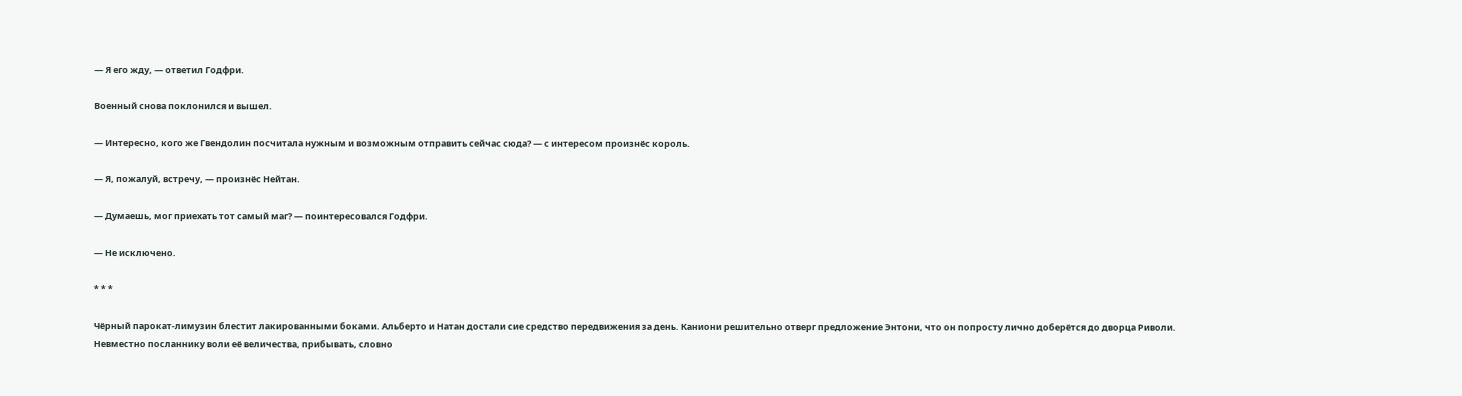— Я его жду, — ответил Годфри.

Военный снова поклонился и вышел.

— Интересно, кого же Гвендолин посчитала нужным и возможным отправить сейчас сюда? — с интересом произнёс король.

— Я, пожалуй, встречу, — произнёс Нейтан.

— Думаешь, мог приехать тот самый маг? — поинтересовался Годфри.

— Не исключено.

* * *

Чёрный парокат-лимузин блестит лакированными боками. Альберто и Натан достали сие средство передвижения за день. Каниони решительно отверг предложение Энтони, что он попросту лично доберётся до дворца Риволи. Невместно посланнику воли её величества, прибывать, словно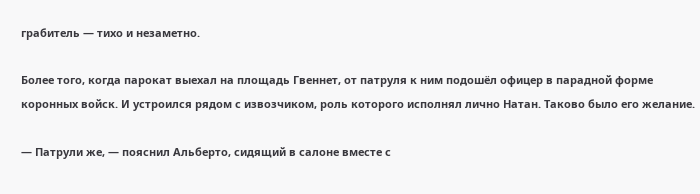грабитель — тихо и незаметно.

Более того, когда парокат выехал на площадь Гвеннет, от патруля к ним подошёл офицер в парадной форме коронных войск. И устроился рядом с извозчиком, роль которого исполнял лично Натан. Таково было его желание.

— Патрули же, — пояснил Альберто, сидящий в салоне вместе с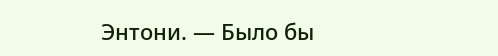Энтони. — Было бы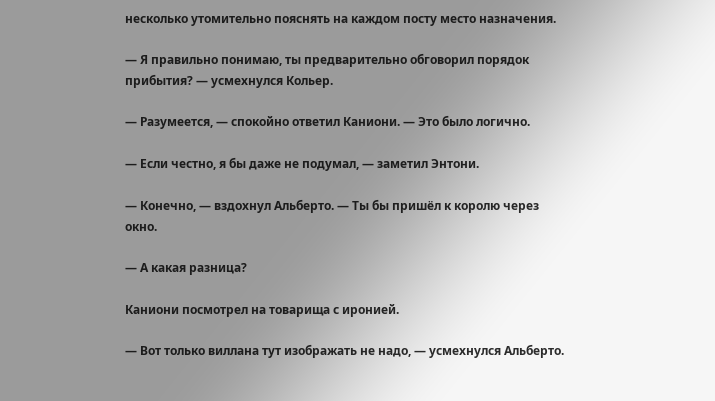несколько утомительно пояснять на каждом посту место назначения.

— Я правильно понимаю, ты предварительно обговорил порядок прибытия? — усмехнулся Кольер.

— Разумеется, — спокойно ответил Каниони. — Это было логично.

— Если честно, я бы даже не подумал, — заметил Энтони.

— Конечно, — вздохнул Альберто. — Ты бы пришёл к королю через окно.

— А какая разница?

Каниони посмотрел на товарища с иронией.

— Вот только виллана тут изображать не надо, — усмехнулся Альберто.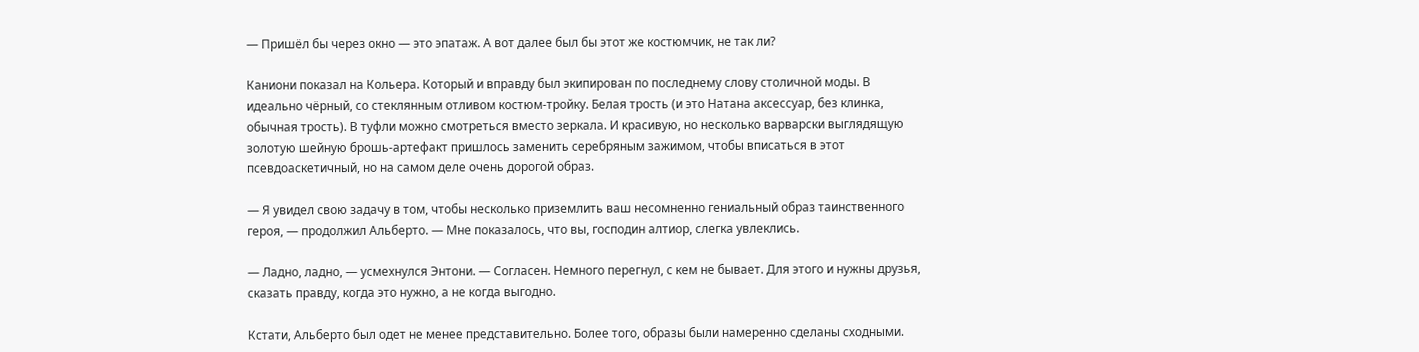— Пришёл бы через окно — это эпатаж. А вот далее был бы этот же костюмчик, не так ли?

Каниони показал на Кольера. Который и вправду был экипирован по последнему слову столичной моды. В идеально чёрный, со стеклянным отливом костюм-тройку. Белая трость (и это Натана аксессуар, без клинка, обычная трость). В туфли можно смотреться вместо зеркала. И красивую, но несколько варварски выглядящую золотую шейную брошь-артефакт пришлось заменить серебряным зажимом, чтобы вписаться в этот псевдоаскетичный, но на самом деле очень дорогой образ.

— Я увидел свою задачу в том, чтобы несколько приземлить ваш несомненно гениальный образ таинственного героя, — продолжил Альберто. — Мне показалось, что вы, господин алтиор, слегка увлеклись.

— Ладно, ладно, — усмехнулся Энтони. — Согласен. Немного перегнул, с кем не бывает. Для этого и нужны друзья, сказать правду, когда это нужно, а не когда выгодно.

Кстати, Альберто был одет не менее представительно. Более того, образы были намеренно сделаны сходными.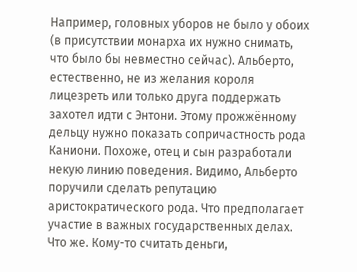Например, головных уборов не было у обоих (в присутствии монарха их нужно снимать, что было бы невместно сейчас). Альберто, естественно, не из желания короля лицезреть или только друга поддержать захотел идти с Энтони. Этому прожжённому дельцу нужно показать сопричастность рода Каниони. Похоже, отец и сын разработали некую линию поведения. Видимо, Альберто поручили сделать репутацию аристократического рода. Что предполагает участие в важных государственных делах. Что же. Кому-то считать деньги,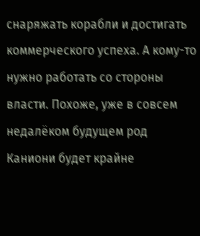снаряжать корабли и достигать коммерческого успеха. А кому-то нужно работать со стороны власти. Похоже, уже в совсем недалёком будущем род Каниони будет крайне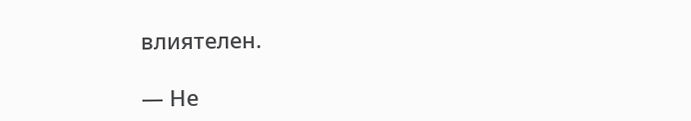влиятелен.

— Не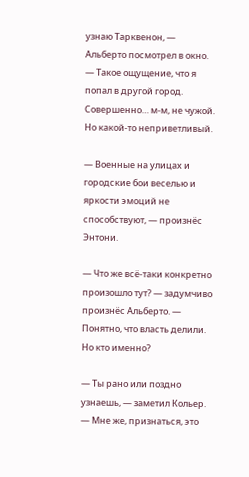узнаю Тарквенон, — Альберто посмотрел в окно. — Такое ощущение, что я попал в другой город. Совершенно… м-м, не чужой. Но какой-то неприветливый.

— Военные на улицах и городские бои веселью и яркости эмоций не способствуют, — произнёс Энтони.

— Что же всё-таки конкретно произошло тут? — задумчиво произнёс Альберто. — Понятно, что власть делили. Но кто именно?

— Ты рано или поздно узнаешь, — заметил Кольер. — Мне же, признаться, это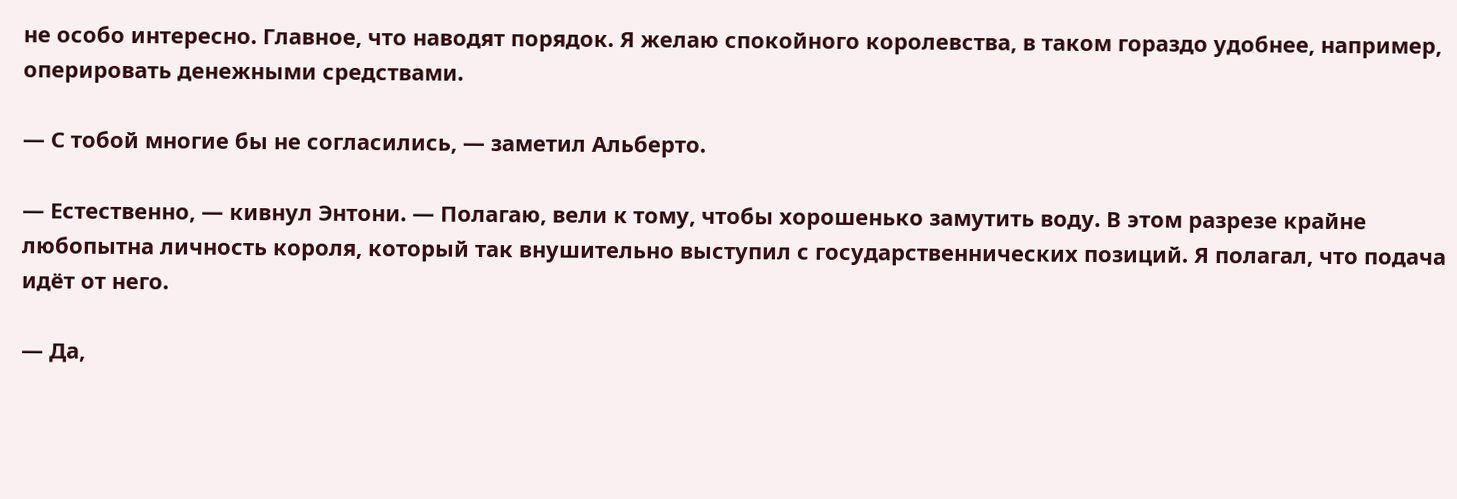не особо интересно. Главное, что наводят порядок. Я желаю спокойного королевства, в таком гораздо удобнее, например, оперировать денежными средствами.

— С тобой многие бы не согласились, — заметил Альберто.

— Естественно, — кивнул Энтони. — Полагаю, вели к тому, чтобы хорошенько замутить воду. В этом разрезе крайне любопытна личность короля, который так внушительно выступил с государственнических позиций. Я полагал, что подача идёт от него.

— Да,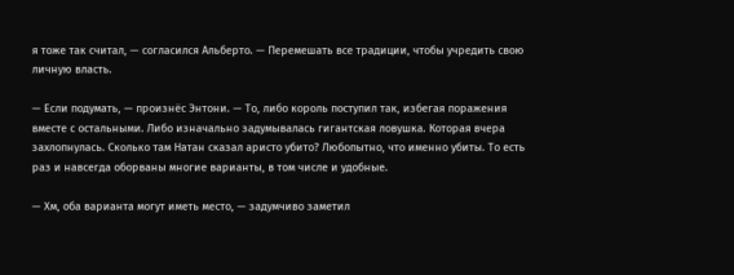я тоже так считал, — согласился Альберто. — Перемешать все традиции, чтобы учредить свою личную власть.

— Если подумать, — произнёс Энтони. — То, либо король поступил так, избегая поражения вместе с остальными. Либо изначально задумывалась гигантская ловушка. Которая вчера захлопнулась. Сколько там Натан сказал аристо убито? Любопытно, что именно убиты. То есть раз и навсегда оборваны многие варианты, в том числе и удобные.

— Хм, оба варианта могут иметь место, — задумчиво заметил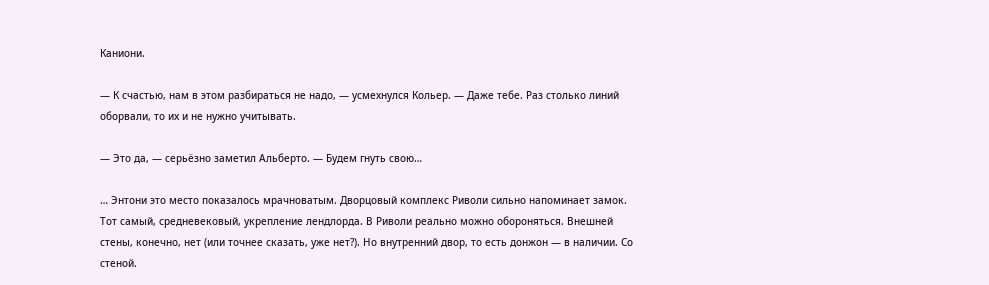Каниони.

— К счастью, нам в этом разбираться не надо, — усмехнулся Кольер. — Даже тебе. Раз столько линий оборвали, то их и не нужно учитывать.

— Это да, — серьёзно заметил Альберто. — Будем гнуть свою…

… Энтони это место показалось мрачноватым. Дворцовый комплекс Риволи сильно напоминает замок. Тот самый, средневековый, укрепление лендлорда. В Риволи реально можно обороняться. Внешней стены, конечно, нет (или точнее сказать, уже нет?). Но внутренний двор, то есть донжон — в наличии. Со стеной.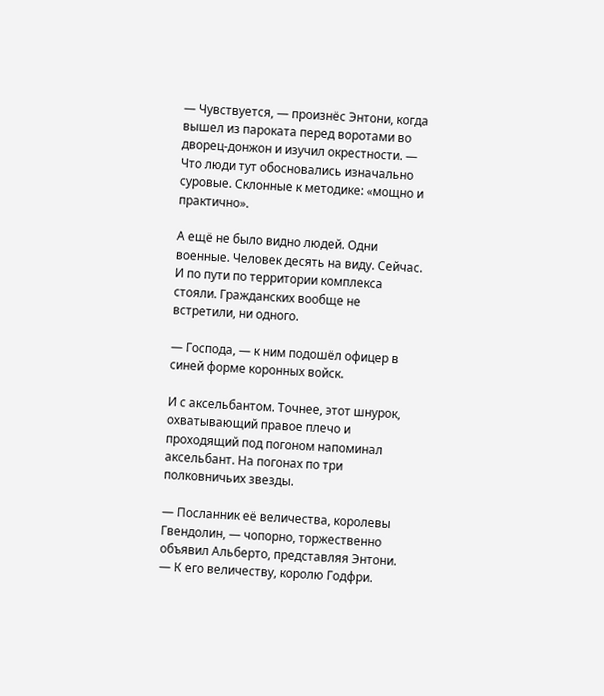— Чувствуется, — произнёс Энтони, когда вышел из пароката перед воротами во дворец-донжон и изучил окрестности. — Что люди тут обосновались изначально суровые. Склонные к методике: «мощно и практично».

А ещё не было видно людей. Одни военные. Человек десять на виду. Сейчас. И по пути по территории комплекса стояли. Гражданских вообще не встретили, ни одного.

— Господа, — к ним подошёл офицер в синей форме коронных войск.

И с аксельбантом. Точнее, этот шнурок, охватывающий правое плечо и проходящий под погоном напоминал аксельбант. На погонах по три полковничьих звезды.

— Посланник её величества, королевы Гвендолин, — чопорно, торжественно объявил Альберто, представляя Энтони. — К его величеству, королю Годфри.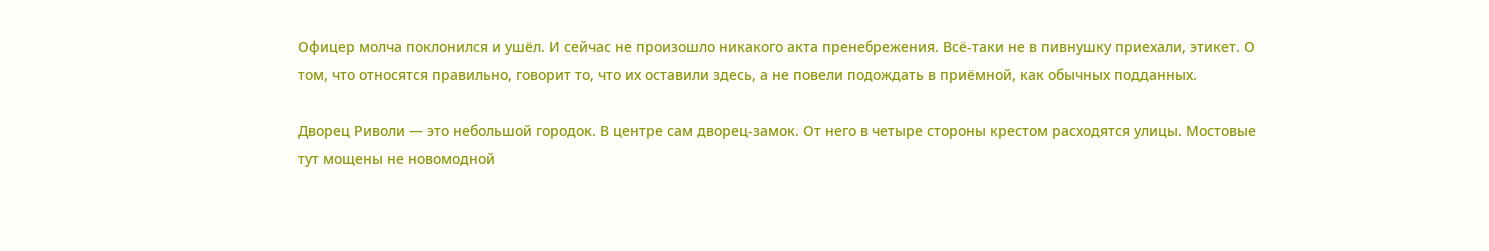Офицер молча поклонился и ушёл. И сейчас не произошло никакого акта пренебрежения. Всё-таки не в пивнушку приехали, этикет. О том, что относятся правильно, говорит то, что их оставили здесь, а не повели подождать в приёмной, как обычных подданных.

Дворец Риволи — это небольшой городок. В центре сам дворец-замок. От него в четыре стороны крестом расходятся улицы. Мостовые тут мощены не новомодной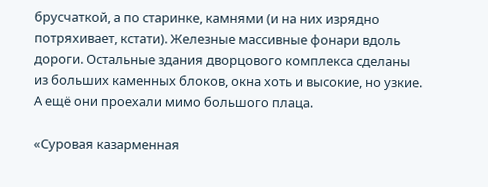брусчаткой, а по старинке, камнями (и на них изрядно потряхивает, кстати). Железные массивные фонари вдоль дороги. Остальные здания дворцового комплекса сделаны из больших каменных блоков, окна хоть и высокие, но узкие. А ещё они проехали мимо большого плаца.

«Суровая казарменная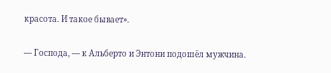красота. И такое бывает».

— Господа, — к Альберто и Энтони подошёл мужчина.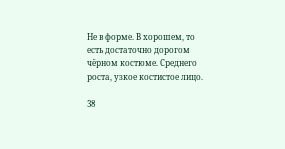Не в форме. В хорошем, то есть достаточно дорогом чёрном костюме. Среднего роста, узкое костистое лицо.

38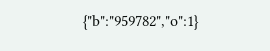{"b":"959782","o":1}